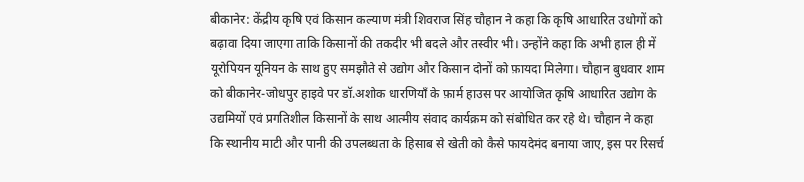बीकानेर: केंद्रीय कृषि एवं किसान कल्याण मंत्री शिवराज सिंह चौहान ने कहा कि कृषि आधारित उधोगों को बढ़ावा दिया जाएगा ताकि किसानों की तकदीर भी बदले और तस्वीर भी। उन्होंने कहा कि अभी हाल ही में यूरोपियन यूनियन के साथ हुए समझौते से उद्योग और किसान दोनों को फ़ायदा मिलेगा। चौहान बुधवार शाम को बीकानेर-जोधपुर हाइवे पर डॉ.अशोक धारणियाँ के फ़ार्म हाउस पर आयोजित कृषि आधारित उद्योग के उद्यमियों एवं प्रगतिशील किसानों के साथ आत्मीय संवाद कार्यक्रम को संबोधित कर रहे थे। चौहान ने कहा कि स्थानीय माटी और पानी की उपलब्धता के हिसाब से खेती को कैसे फायदेमंद बनाया जाए, इस पर रिसर्च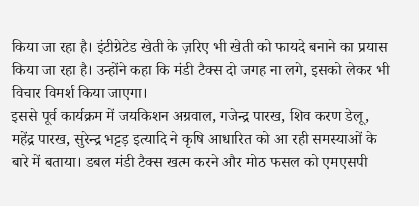किया जा रहा है। इंटीग्रेटेड खेती के ज़रिए भी खेती को फायदे बनाने का प्रयास किया जा रहा है। उन्होंने कहा कि मंडी टैक्स दो जगह ना लगे, इसको लेकर भी विचार विमर्श किया जाएगा।
इससे पूर्व कार्यक्रम में जयकिशन अग्रवाल, गजेन्द्र पारख, शिव करण डेलू, महेंद्र पारख, सुरेन्द्र भट्टड़ इत्यादि ने कृषि आधारित को आ रही समस्याओं के बारे में बताया। डबल मंडी टैक्स खत्म करने और मोठ फसल को एमएसपी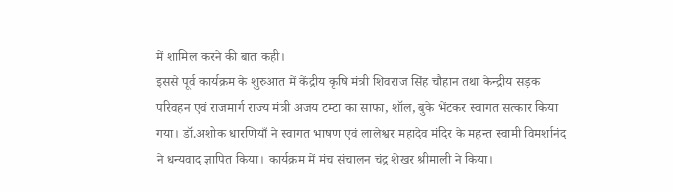में शामिल करने की बात कही।
इससे पूर्व कार्यक्रम के शुरुआत में केंद्रीय कृषि मंत्री शिवराज सिंह चौहान तथा केन्द्रीय सड़क परिवहन एवं राजमार्ग राज्य मंत्री अजय टम्टा का साफा, शॉल, बुके भेंटकर स्वागत सत्कार किया गया। डॉ.अशोक धारणियाँ ने स्वागत भाषण एवं लालेश्वर महादेव मंदिर के महन्त स्वामी विमर्शानंद ने धन्यवाद ज्ञापित किया। कार्यक्रम में मंच संचालन चंद्र शेखर श्रीमाली ने किया।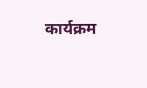कार्यक्रम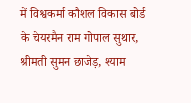में विश्वकर्मा कौशल विकास बोर्ड के चेयरमैन राम गोपाल सुथार, श्रीमती सुमन छाजेड़, श्याम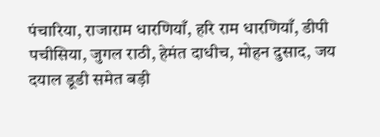पंचारिया, राजाराम धारणियाँ, हरि राम धारणियाँ, डीपी पचीसिया, जुगल राठी, हेमंत दाधीच, मोहन दुसाद, जय दयाल डूडी समेत बड़ी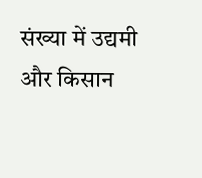संख्या में उद्यमी और किसान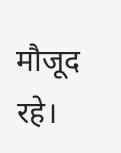मौजूद रहे।